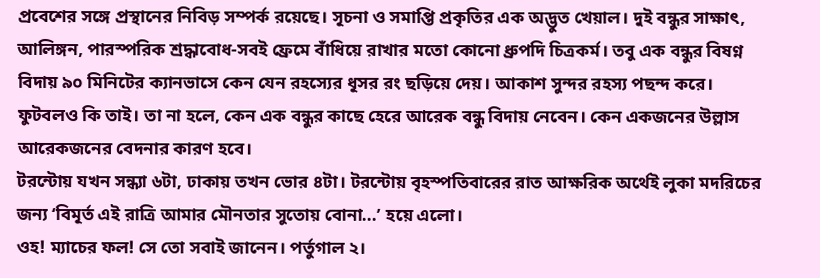প্রবেশের সঙ্গে প্রস্থানের নিবিড় সম্পর্ক রয়েছে। সূচনা ও সমাপ্তি প্রকৃতির এক অদ্ভুত খেয়াল। দুই বন্ধুর সাক্ষাৎ, আলিঙ্গন, পারস্পরিক শ্রদ্ধাবোধ-সবই ফ্রেমে বাঁধিয়ে রাখার মতো কোনো ধ্রুপদি চিত্রকর্ম। তবু এক বন্ধুর বিষণ্ন বিদায় ৯০ মিনিটের ক্যানভাসে কেন যেন রহস্যের ধূসর রং ছড়িয়ে দেয়। আকাশ সুন্দর রহস্য পছন্দ করে। ফুটবলও কি তাই। তা না হলে, কেন এক বন্ধুর কাছে হেরে আরেক বন্ধু বিদায় নেবেন। কেন একজনের উল্লাস আরেকজনের বেদনার কারণ হবে।
টরন্টোয় যখন সন্ধ্যা ৬টা, ঢাকায় তখন ভোর ৪টা। টরন্টোয় বৃহস্পতিবারের রাত আক্ষরিক অর্থেই লুকা মদরিচের জন্য ‘বিমূর্ত এই রাত্রি আমার মৌনতার সুতোয় বোনা...’ হয়ে এলো।
ওহ! ম্যাচের ফল! সে তো সবাই জানেন। পর্তুগাল ২।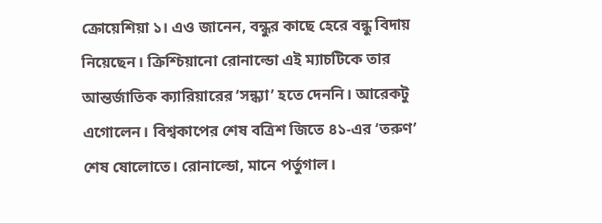ক্রোয়েশিয়া ১। এও জানেন, বন্ধুর কাছে হেরে বন্ধু বিদায় নিয়েছেন। ক্রিশ্চিয়ানো রোনাল্ডো এই ম্যাচটিকে তার আন্তর্জাতিক ক্যারিয়ারের ‘সন্ধ্যা’ হতে দেননি। আরেকটু এগোলেন। বিশ্বকাপের শেষ বত্রিশ জিতে ৪১-এর ‘তরুণ’ শেষ ষোলোতে। রোনাল্ডো, মানে পর্তুগাল।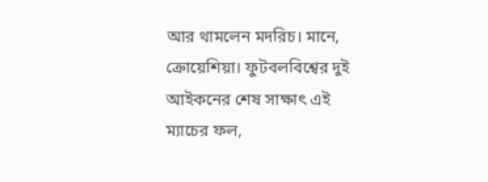আর থামলেন মদরিচ। মানে, ক্রোয়েশিয়া। ফুটবলবিশ্বের দুই আইকনের শেষ সাক্ষাৎ এই ম্যাচের ফল,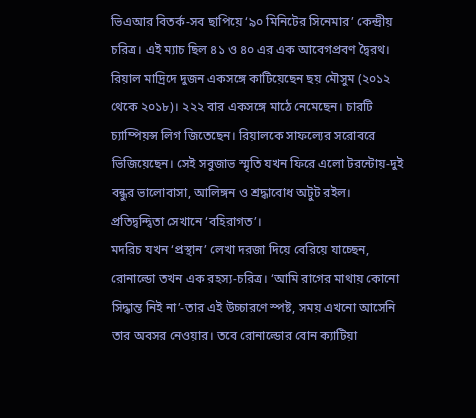ভিএআর বিতর্ক-সব ছাপিয়ে ‘৯০ মিনিটের সিনেমার’ কেন্দ্রীয় চরিত্র। এই ম্যাচ ছিল ৪১ ও ৪০ এর এক আবেগপ্রবণ দ্বৈরথ। রিয়াল মাদ্রিদে দুজন একসঙ্গে কাটিয়েছেন ছয় মৌসুম (২০১২ থেকে ২০১৮)। ২২২ বার একসঙ্গে মাঠে নেমেছেন। চারটি চ্যাম্পিয়ন্স লিগ জিতেছেন। রিয়ালকে সাফল্যের সরোবরে ভিজিয়েছেন। সেই সবুজাভ স্মৃতি যখন ফিরে এলো টরন্টোয়-দুই বন্ধুর ভালোবাসা, আলিঙ্গন ও শ্রদ্ধাবোধ অটুট রইল। প্রতিদ্বন্দ্বিতা সেখানে ‘বহিরাগত’।
মদরিচ যখন ‘প্রস্থান’ লেখা দরজা দিয়ে বেরিয়ে যাচ্ছেন, রোনাল্ডো তখন এক রহস্য-চরিত্র। ‘আমি রাগের মাথায় কোনো সিদ্ধান্ত নিই না’-তার এই উচ্চারণে স্পষ্ট, সময় এখনো আসেনি তার অবসর নেওয়ার। তবে রোনাল্ডোর বোন ক্যাটিয়া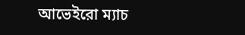আভেইরো ম্যাচ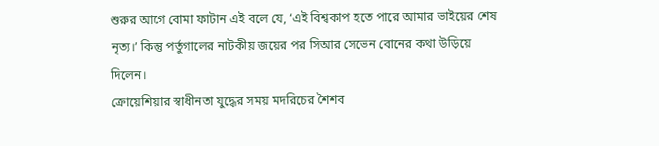শুরুর আগে বোমা ফাটান এই বলে যে, ‘এই বিশ্বকাপ হতে পারে আমার ভাইয়ের শেষ নৃত্য।’ কিন্তু পর্তুগালের নাটকীয় জয়ের পর সিআর সেভেন বোনের কথা উড়িয়ে দিলেন।
ক্রোয়েশিয়ার স্বাধীনতা যুদ্ধের সময় মদরিচের শৈশব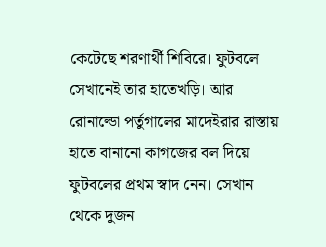কেটেছে শরণার্থী শিবিরে। ফুটবলে সেখানেই তার হাতেখড়ি। আর রোনাল্ডো পর্তুগালের মাদেইরার রাস্তায় হাতে বানানো কাগজের বল দিয়ে ফুটবলের প্রথম স্বাদ নেন। সেখান থেকে দুজন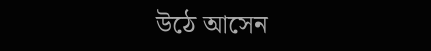উঠে আসেন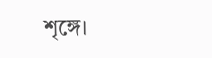শৃঙ্গে।